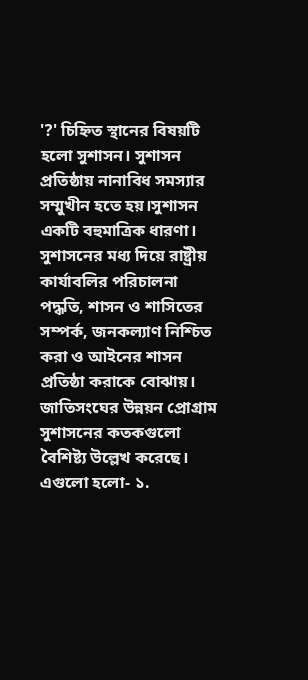'?' চিহ্নিত স্থানের বিষয়টি হলো সুশাসন। সুশাসন প্রতিষ্ঠায় নানাবিধ সমস্যার সম্মুখীন হতে হয়।সুশাসন একটি বহুমাত্রিক ধারণা। সুশাসনের মধ্য দিয়ে রাষ্ট্রীয় কার্যাবলির পরিচালনা পদ্ধতি, শাসন ও শাসিতের সম্পর্ক, জনকল্যাণ নিশ্চিত করা ও আইনের শাসন প্রতিষ্ঠা করাকে বোঝায়। জাতিসংঘের উন্নয়ন প্রোগ্রাম সুশাসনের কতকগুলো বৈশিষ্ট্য উল্লেখ করেছে। এগুলো হলো- ১.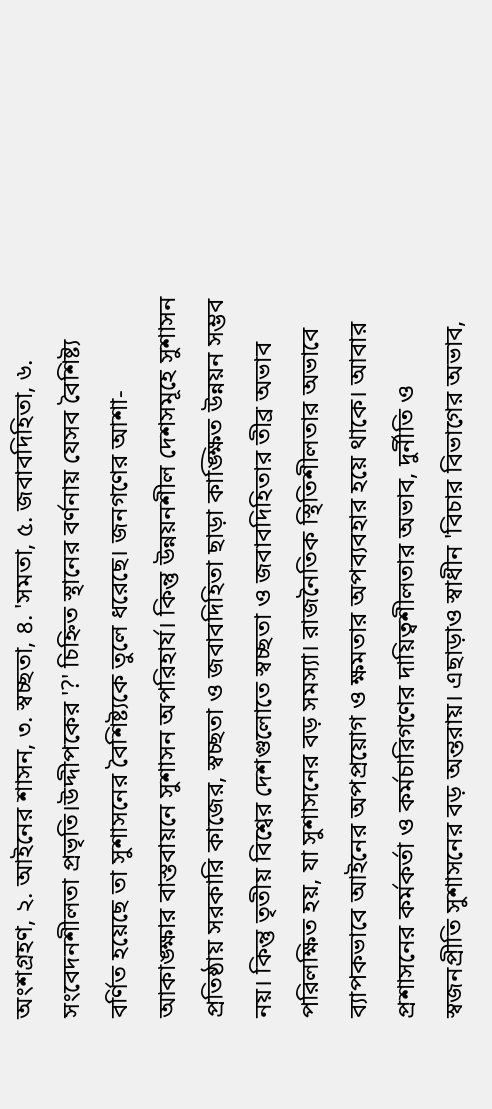অংশগ্রহণ, ২. আইনের শাসন, ৩. স্বচ্ছতা, ৪. 'সমতা, ৫. জবাবদিহিতা, ৬. সংবেদনশীলতা প্রভৃতি।উদ্দীপকের '?' চিহ্নিত স্থানের বর্ণনায় যেসব বৈশিষ্ট্য বর্ণিত হয়েছে তা সুশাসনের বৈশিষ্ট্যকে তুলে ধরেছে। জনগণের আশা-আকাঙ্ক্ষার বাস্তবায়নে সুশাসন অপরিহার্য। কিন্তু উন্নয়নশীল দেশসমূহে সুশাসন প্রতিষ্ঠায় সরকারি কাজের, স্বচ্ছতা ও জবাবদিহিতা ছাড়া কাঙ্ক্ষিত উন্নয়ন সম্ভব নয়। কিন্তু তৃতীয় বিশ্বের দেশগুলোতে স্বচ্ছতা ও জবাবদিহিতার তীব্র অভাব পরিলক্ষিত হয়, যা সুশাসনের বড় সমস্যা। রাজনৈতিক স্থিতিশীলতার অভাবে ব্যাপকভাবে আইনের অপপ্রয়োগ ও ক্ষমতার অপব্যবহার হয়ে থাকে। আবার প্রশাসনের কর্মকর্তা ও কর্মচারিগণের দায়িত্বশীলতার অভাব, দুর্নীতি ও স্বজনপ্রীতি সুশাসনের বড় অন্তরায়। এছাড়াও স্বাধীন 'বিচার বিভাগের অভাব,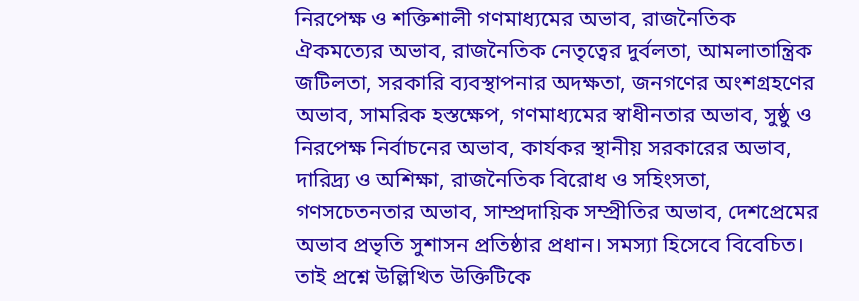নিরপেক্ষ ও শক্তিশালী গণমাধ্যমের অভাব, রাজনৈতিক ঐকমত্যের অভাব, রাজনৈতিক নেতৃত্বের দুর্বলতা, আমলাতান্ত্রিক জটিলতা, সরকারি ব্যবস্থাপনার অদক্ষতা, জনগণের অংশগ্রহণের অভাব, সামরিক হস্তক্ষেপ, গণমাধ্যমের স্বাধীনতার অভাব, সুষ্ঠু ও নিরপেক্ষ নির্বাচনের অভাব, কার্যকর স্থানীয় সরকারের অভাব, দারিদ্র্য ও অশিক্ষা, রাজনৈতিক বিরোধ ও সহিংসতা, গণসচেতনতার অভাব, সাম্প্রদায়িক সম্প্রীতির অভাব, দেশপ্রেমের অভাব প্রভৃতি সুশাসন প্রতিষ্ঠার প্রধান। সমস্যা হিসেবে বিবেচিত। তাই প্রশ্নে উল্লিখিত উক্তিটিকে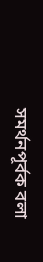সমর্থনপূর্বক বলা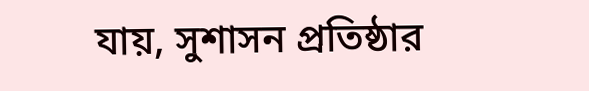যায়, সুশাসন প্রতিষ্ঠার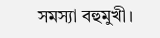সমস্যা বহুমুখী।